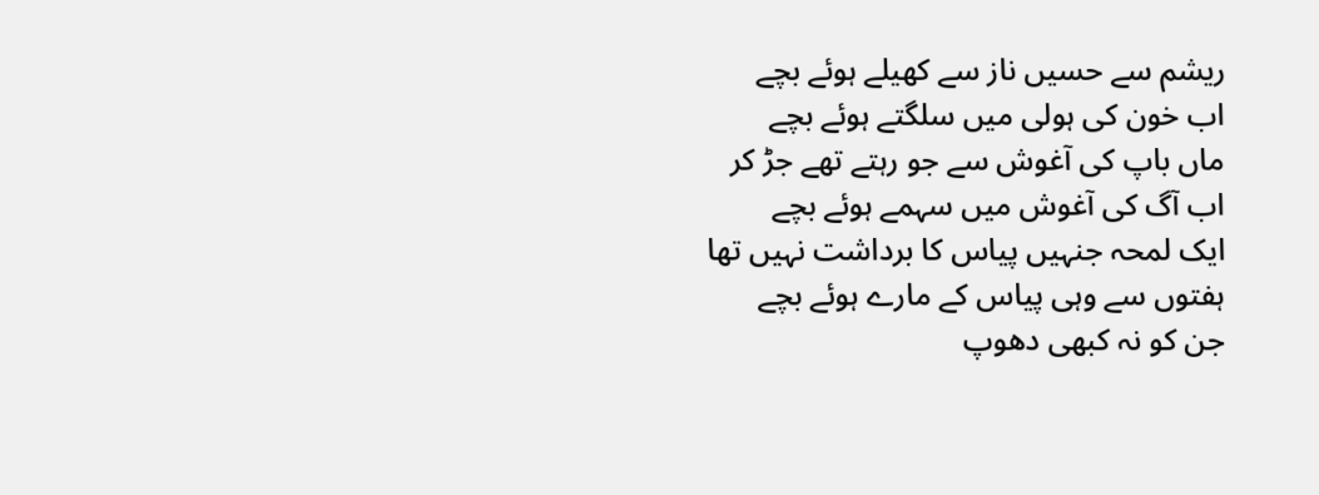ریشم سے حسیں ناز سے کھیلے ہوئے بچے
اب خون کی ہولی میں سلگتے ہوئے بچے
ماں باپ کی آغوش سے جو رہتے تھے جڑ کر
اب آگ کی آغوش میں سہمے ہوئے بچے
ایک لمحہ جنہیں پیاس کا برداشت نہیں تھا
ہفتوں سے وہی پیاس کے مارے ہوئے بچے
جن کو نہ کبھی دھوپ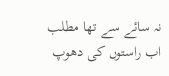نہ سائے سے تھا مطلب
اب راستوں کی دھوپ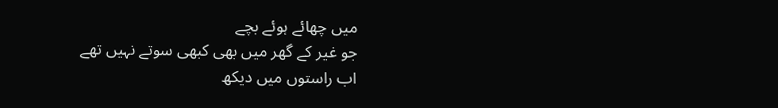میں چھائے ہوئے بچے
جو غیر کے گھر میں بھی کبھی سوتے نہیں تھے
اب راستوں میں دیکھ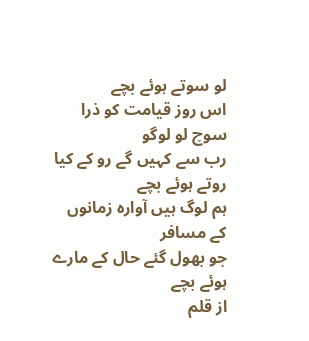لو سوتے ہوئے بچے
اس روز قیامت کو ذرا سوچ لو لوگو
رب سے کہیں گے رو کے کیا روتے ہوئے بچے
ہم لوگ ہیں آوارہ زمانوں کے مسافر
جو بھول گئے حال کے مارے ہوئے بچے
از قلم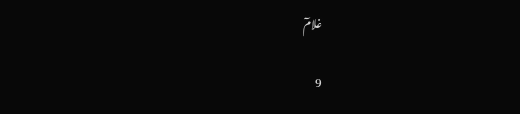غلامٓ

9